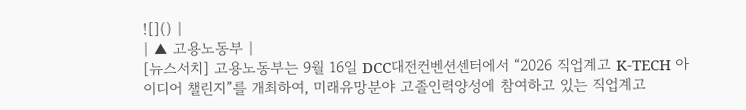![]() |
| ▲ 고용노동부 |
[뉴스서치] 고용노동부는 9월 16일 DCC대전컨벤션센터에서 “2026 직업계고 K-TECH 아이디어 챌린지”를 개최하여, 미래유망분야 고졸인력양성에 참여하고 있는 직업계고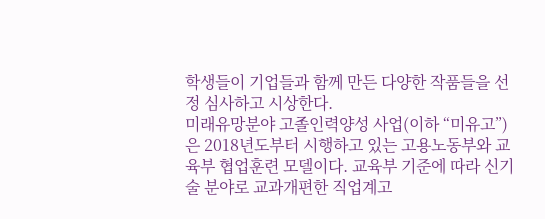학생들이 기업들과 함께 만든 다양한 작품들을 선정 심사하고 시상한다.
미래유망분야 고졸인력양성 사업(이하 “미유고”)은 2018년도부터 시행하고 있는 고용노동부와 교육부 협업훈련 모델이다. 교육부 기준에 따라 신기술 분야로 교과개편한 직업계고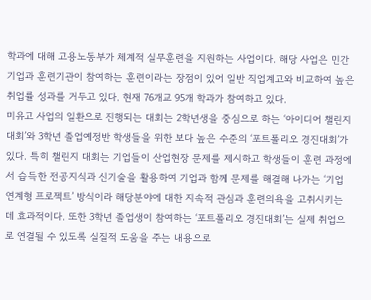학과에 대해 고용노동부가 체계적 실무훈련을 지원하는 사업이다. 해당 사업은 민간기업과 훈련기관이 참여하는 훈련이라는 장점이 있어 일반 직업계고와 비교하여 높은 취업률 성과를 거두고 있다. 현재 76개교 95개 학과가 참여하고 있다.
미유고 사업의 일환으로 진행되는 대회는 2학년생을 중심으로 하는 ‘아이디어 챌린지 대회’와 3학년 졸업예정반 학생들을 위한 보다 높은 수준의 ‘포트폴리오 경진대회’가 있다. 특히 챌린지 대회는 기업들이 산업현장 문제를 제시하고 학생들이 훈련 과정에서 습득한 전공지식과 신기술을 활용하여 기업과 함께 문제를 해결해 나가는 ‘기업 연계형 프로젝트’ 방식이라 해당분야에 대한 지속적 관심과 훈련의욕을 고취시키는 데 효과적이다. 또한 3학년 졸업생이 참여하는 ‘포트폴리오 경진대회’는 실제 취업으로 연결될 수 있도록 실질적 도움을 주는 내용으로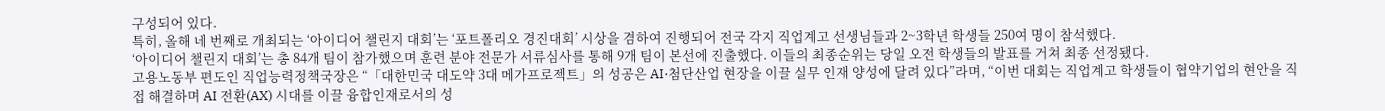구성되어 있다.
특히, 올해 네 번째로 개최되는 ‘아이디어 챌린지 대회’는 ‘포트폴리오 경진대회’ 시상을 겸하여 진행되어 전국 각지 직업계고 선생님들과 2~3학년 학생들 250여 명이 참석했다.
‘아이디어 챌린지 대회’는 총 84개 팀이 참가했으며 훈련 분야 전문가 서류심사를 통해 9개 팀이 본선에 진출했다. 이들의 최종순위는 당일 오전 학생들의 발표를 거쳐 최종 선정됐다.
고용노동부 편도인 직업능력정책국장은 “「대한민국 대도약 3대 메가프로젝트」의 성공은 AI·첨단산업 현장을 이끌 실무 인재 양성에 달려 있다”라며, “이번 대회는 직업계고 학생들이 협약기업의 현안을 직접 해결하며 AI 전환(AX) 시대를 이끌 융합인재로서의 성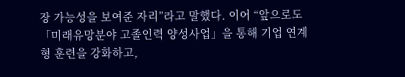장 가능성을 보여준 자리”라고 말했다. 이어 “앞으로도 「미래유망분야 고졸인력 양성사업」을 통해 기업 연계형 훈련을 강화하고,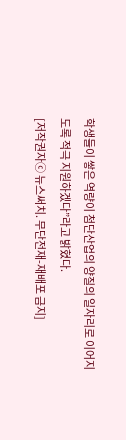학생들이 쌓은 역량이 첨단산업의 양질의 일자리로 이어지도록 적극 지원하겠다”라고 밝혔다.
[저작권자ⓒ 뉴스써치. 무단전재-재배포 금지]